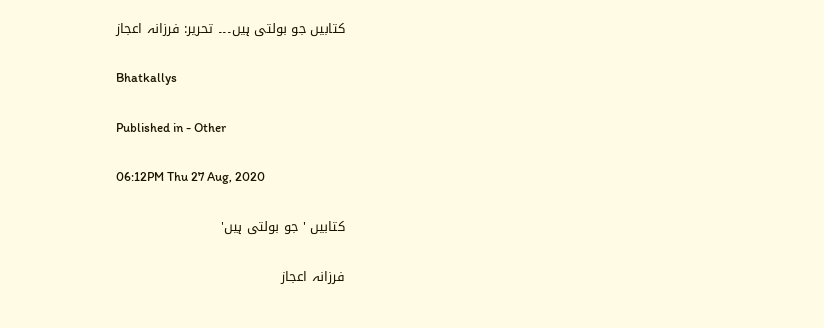کتابیں جو بولتی ہیں۔۔۔ تحریر: فرزانہ اعجاز

Bhatkallys

Published in - Other

06:12PM Thu 27 Aug, 2020

کتابیں ' جو بولتی ہیں'

فرزانہ اعجاز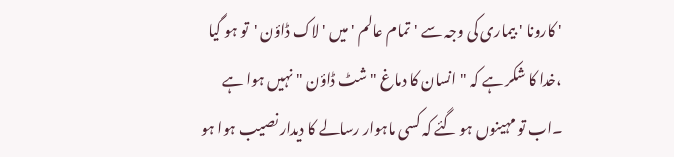' کارونا ' بیماری کی وجہ سے 'تمام عالم ' میں 'لاک ڈاؤن 'تو ہو گیا ،خدا کا شکر ہے کہ "انسان کا دماغ " شٹ ڈاؤن " نہیں ہوا ہے ۔اب تو مہینوں ہو گئے کہ کسی ماہوار رسالے کا دیدار نصیب ہوا ہو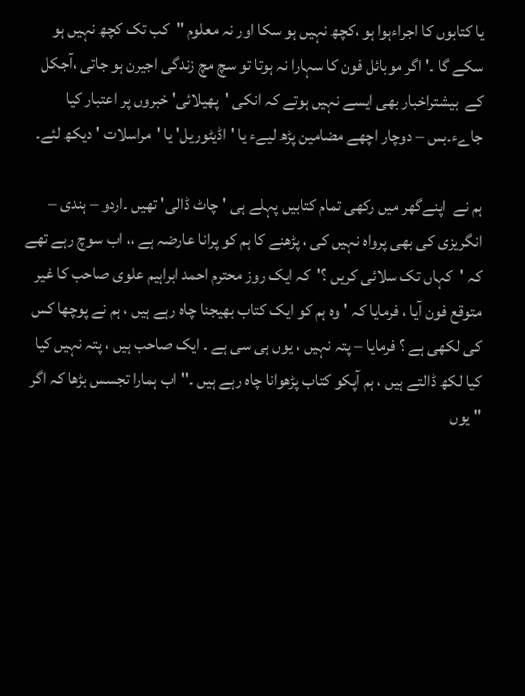یا کتابوں کا اجراءہوا ہو ،کچھ نہیں ہو سکا اور نہ معلوم "کب تک کچھ نہیں ہو سکے گا ۔' اگر موبائل فون کا سہارا نہ ہوتا تو سچ مچ زندگی اجیرن ہو جاتی ،آجکل کے  بیشتراخبار بھی ایسے نہیں ہوتے کہ انکی 'پھیلائی' خبروں پر اعتبار کیا جاےء۔بس – دوچار اچھے مضامین پڑھ لیےء یا 'اڈیٹوریل' یا 'مراسلات ' دیکھ لئے۔

ہم نے  اپنےگھر میں رکھی تمام کتابیں پہلے ہی 'چاٹ ڈالی' تھیں ۔اردو – ہندی – انگریزی کی بھی پرواہ نہیں کی ، پڑھنے کا ہم کو پرانا عارضہ ہے ،، اب سوچ رہے تھے کہ 'کہاں تک سلائی کریں ؟'کہ ایک روز محترم احمد ابراہیم علوی صاحب کا غیر متوقع فون آیا ، فرمایا کہ 'وہ ہم کو ایک کتاب بھیجنا چاہ رہے ہیں ، ہم نے پوچھا کس کی لکھی ہے ؟ فرمایا – پتہ نہیں ، یوں ہی سی ہے ۔ ایک صاحب ہیں ، پتہ نہیں کیا کیا لکھ ڈالتے ہیں ، ہم آپکو کتاب پڑھوانا چاہ رہے ہیں ۔'' اب ہمارا تجسس بڑھا کہ اگر " یوں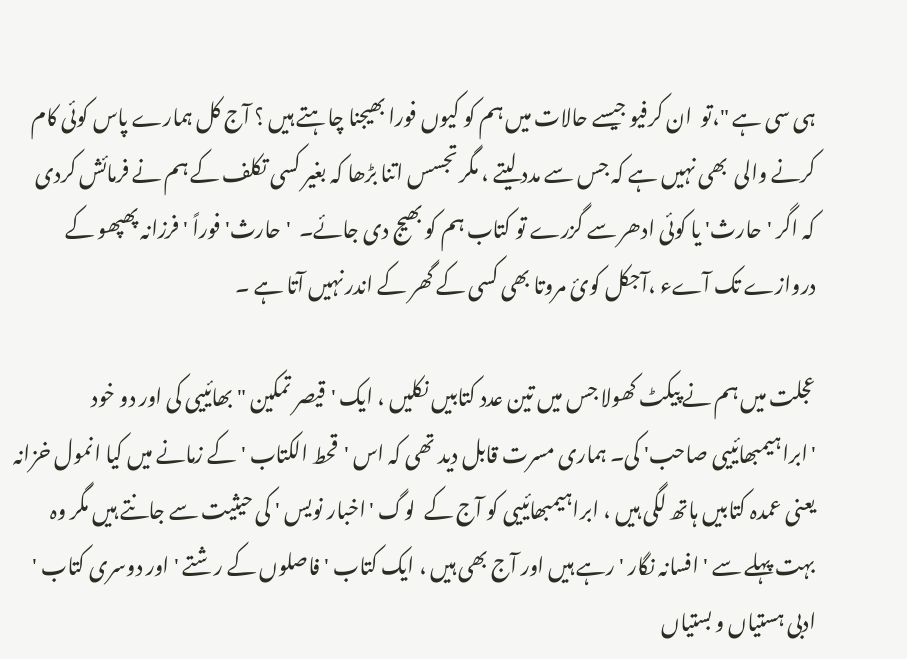ہی سی ہے "،تو  ان کرفیو جیسے حالات میں ہم کو کیوں فورا بھیجنا چاہتے ہیں ؟ آج کل ہمارے پاس کوئی کام کرنے والی  بھی نہیں ہے کہ جس سے مدد لیتے ، مگر تجسس اتنا بڑھا کہ بغیر کسی تکلف کے ہم نے فرمائش کردی کہ اگر 'حارث' یا کوئی ادھر سے گزرے تو کتاب ہم کو بھیج دی جائے۔  'حارث' فوراً 'فرزانہ پھپھو کے دروازے تک آےء ،آجکل کوئ مروتا بھی کسی کے گھر کے اندر نہیں آتا ہے ۔

عجلت میں ہم نے پیکٹ کھولا جس میں تین عدد کتابیں نکلیں ، ایک 'قیصر تمکین "بھائییی کی اور دو خود 'ابراہیمبھائییی صاحب' کی۔ ہماری مسرت قابل دید تھی کہ اس 'قحط الکتاب ' کے زمانے میں کیا انمول خزانہ یعنی عمدہ کتابیں ہاتھ لگی ہیں ، ابراہیمبھائییی کو آج کے  لوگ 'اخبار نویس ' کی حیثیت سے جانتے ہیں مگر وہ بہت پہلے سے ' افسانہ نگار ' رہے ہیں اور آج بھی ہیں ، ایک کتاب ' فاصلوں کے رشتے ' اور دوسری کتاب ' ادبی ہستیاں و بستیاں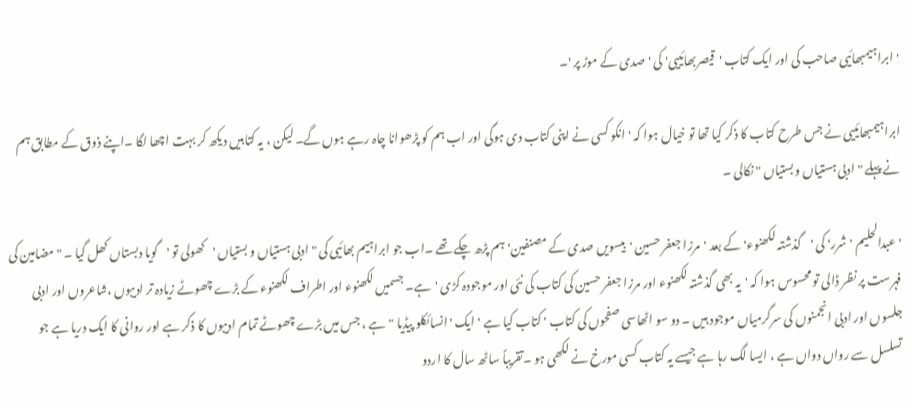'ابراہیمبھائیی صاحب کی اور ایک کتاب 'قیصربھائییی' کی 'صدی کے موڑ پر '۔

ابراہیمبھائییی نے جس طرح کتاب کا ذکر کیا تھا تو خیال ہوا کہ ' انکو کسی نے اپنی کتاب دی ہوگی اور اب ہم کو پڑھوانا چاہ رہے ہوں گے۔ لیکن ، یہ کتابیں دیکھ کر بہت اچھا لگا ۔اپنے ذوق کے مطابق ہم نے پہلے " ادبی ہستیاں و بستیاں " نکالی ۔

'عبدالحلیم 'شرر' کی 'گذشتہ لکھنوء'کے بعد 'مرزا جعفر حسین 'بیسویں صدی کے مصنفین'ہم پڑھ چکے تھے ۔اب جو ابراہیم بھائیی کی "ادبی ہستیاں و بستیاں 'کھولی تو 'گویا دبستاں کھل گیا ۔ " مضامین کی فہرست پر نظر ڈالی تو محسوس ہوا کہ 'یہ بھی گذشتہ لکھنوء اور مرزا جعفر حسین کی کتاب کی نئی اور موجودہ کڑی 'ہے۔ جسمیں لکھنوء اور اطراف لکھنوء کے بڑے چھوٹے زیادہ تر ادیبوں ،شاعروں اور ادبی جلسوں اور ادبی انجمنوں کی سرگرمیاں موجود ہیں ۔ دو سو اٹھاسی صفحوں کی کتاب ' کتاب کیا ہے 'ایک 'انسائکلو پیڈیا "ہے ، جس میں بڑے چھوٹے تمام ادیبوں کا ذکر ہے اور روانی کا ایک دریا ہے جو تسلسل سے رواں دواں ہے ، ایسا لگ رہا ہے جیسے یہ کتاب کسی مورخ نے لکھی ہو ۔تقریباً ساٹھ سال کا اردو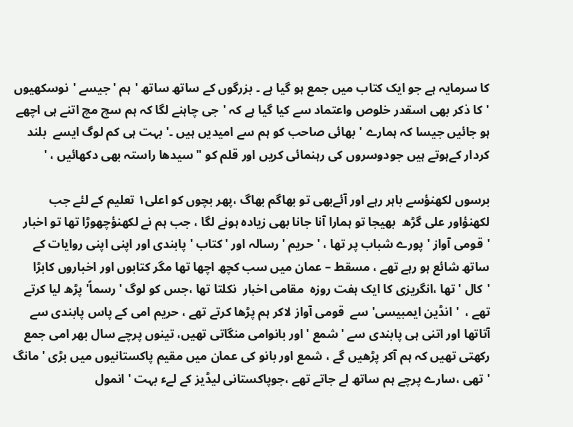کا سرمایہ ہے جو ایک کتاب میں جمع ہو گیا ہے ۔ بزرگوں کے ساتھ ساتھ 'ہم ' جیسے 'نوسکھیوں 'کا ذکر بھی اسقدر خلوص واعتماد سے کیا گیا ہے کہ 'جی چاہنے لگا کہ ہم سچ مچ اتنے ہی اچھے ہو جائیں جیسا کہ ہمارے 'بھائی صاحب کو ہم سے امیدیں ہیں ۔' بہت ہی کم لوگ ایسے  بلند کردار کےہوتے ہیں جودوسروں کی رہنمائی کریں اور قلم کو "سیدھا راستہ بھی دکھائیں ، '

برسوں لکھنؤسے باہر رہے اور آئےبھی تو بھاگم بھاگ ،پھر بچوں کو اعلی۱ تعلیم کے لئے جب لکھنؤاور علی گڑھ  بھیجا تو ہمارا آنا جانا بھی زیادہ ہونے لگا ، جب ہم نے لکھنؤچھوڑا تھا تو اخبار 'قومی آواز 'پورے شباب پر تھا ، 'حریم ' رسالہ اور ' کتاب ' پابندی اور اپنی اپنی روایات کے ساتھ شائع ہو رہے تھے ، مسقط – عمان میں سب کچھ اچھا تھا مگر کتابوں اور اخباروں کابڑا 'کال ' تھا ،انگریزی کا ایک ہفت روزہ  مقامی اخبار  نکلتا تھا ،جس کو لوگ 'رسماً' پڑھ لیا کرتے تھے ،  'انڈین ایمبیسی' سے  قومی آواز لاکر ہم پڑھا کرتے تھے ، حریم امی کے پاس پابندی سے آتاتھا اور اتنی ہی پابندی سے 'شمع ' اور بانوامی منگاتی تھیں، تینوں پرچے سال بھر امی جمع رکھتی تھیں کہ ہم آکر پڑھیں گے ، شمع اور بانو کی عمان میں مقیم پاکستانیوں میں بڑی 'مانگ ' تھی ،سارے پرچے ہم ساتھ لے جاتے تھے ،جوپاکستانی لیڈیز کے لےء بہت 'انمول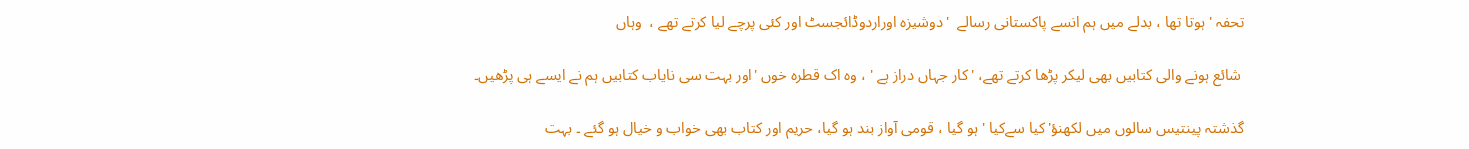تحفہ ' ہوتا تھا ، بدلے میں ہم انسے پاکستانی رسالے  'دوشیزہ اوراردوڈائجسٹ اور کئی پرچے لیا کرتے تھے ،  وہاں

 شائع ہونے والی کتابیں بھی لیکر پڑھا کرتے تھے، 'کار جہاں دراز ہے ' ، وہ اک قطرہ خوں 'اور بہت سی نایاب کتابیں ہم نے ایسے ہی پڑھیں۔

گذشتہ پینتیس سالوں میں لکھنؤ'کیا سےکیا ' ہو گیا ، قومی آواز بند ہو گیا، حریم اور کتاب بھی خواب و خیال ہو گئے ۔ بہت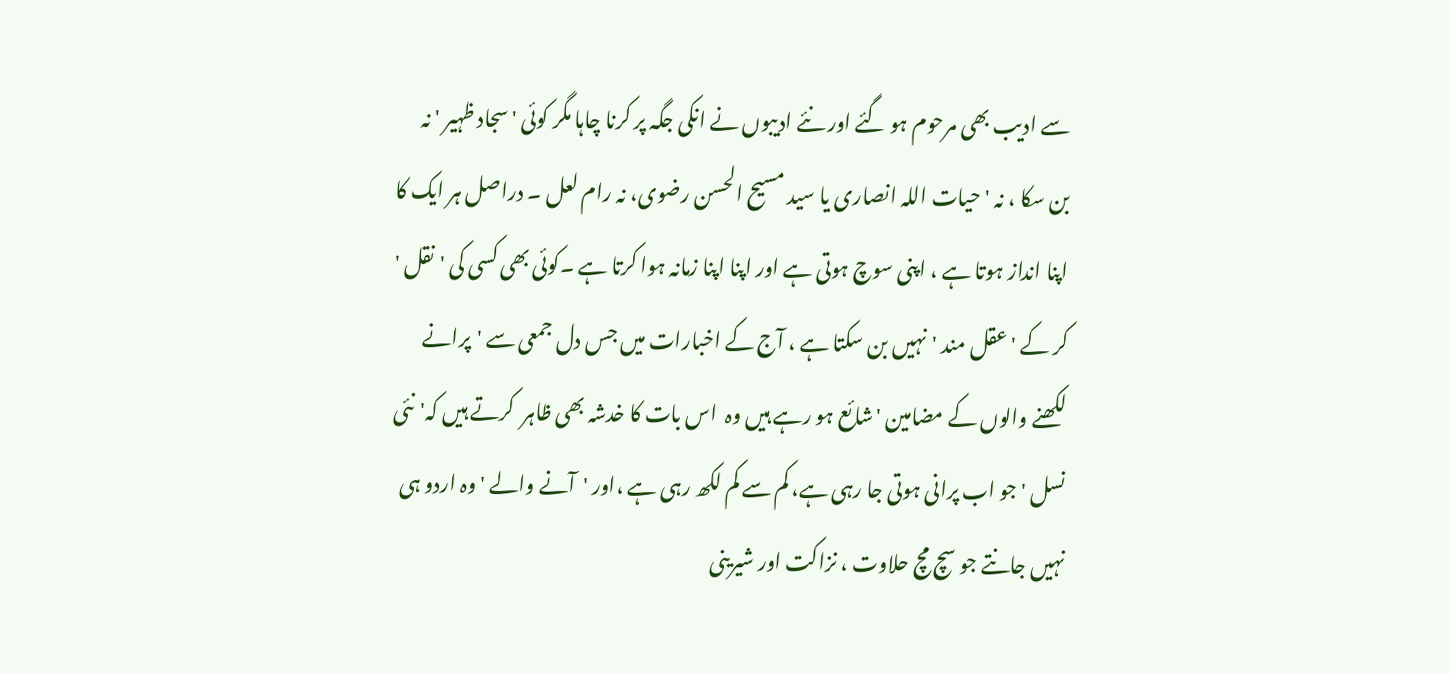سے ادیب بھی مرحوم ہو گئے اور نئے ادیبوں نے انکی جگہ پر کرنا چاہا مگر کوئی ' سجاد ظہیر ' نہ بن سکا ، نہ 'حیات اللہ انصاری یا سید مسیح الحسن رضوی، نہ رام لعل ۔ دراصل ہر ایک کا اپنا انداز ہوتا ہے ، اپنی سوچ ہوتی ہے اور اپنا اپنا زمانہ ہوا کرتا ہے ۔کوئی بھی کسی کی 'نقل ' کر کے ' عقل مند 'نہیں بن سکتا ہے ، آج کے اخبارات میں جس دل جمعی سے 'پرانے لکھنے والوں کے مضامین 'شائع ہو رہے ہیں وہ  اس بات کا خدشہ بھی ظاہر  کرتے ہیں کہ'نئی نسل 'جو اب پرانی ہوتی جا رہی ہے، کم سے کم لکھ رہی ہے ،اور 'آنے والے 'وہ اردو ہی نہیں جانتے جو سچ مچ حلاوت ، نزاکت اور شیرینی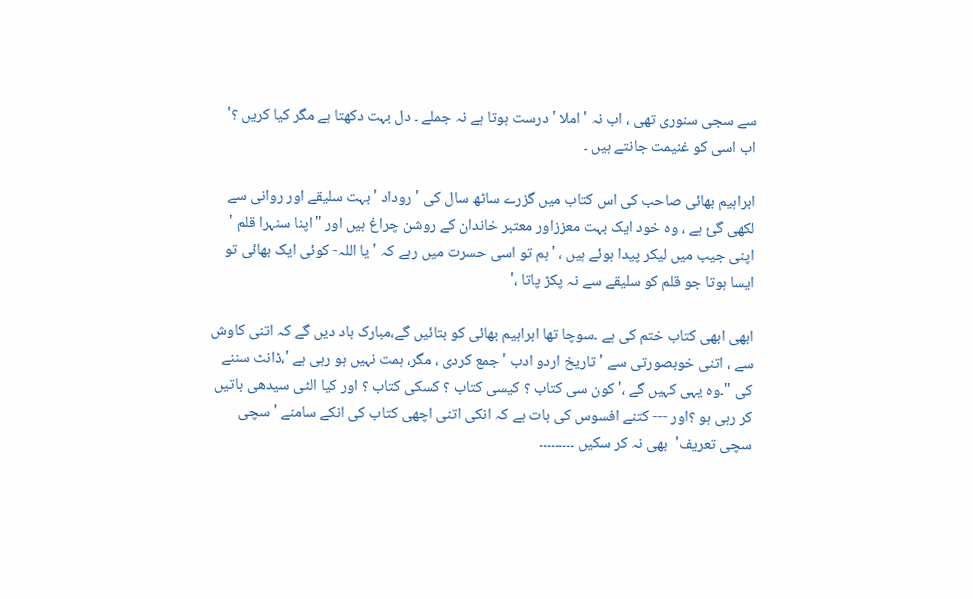سے سجی سنوری تھی ، اب نہ 'املا ' درست ہوتا ہے نہ جملے ۔ دل بہت دکھتا ہے مگر کیا کریں ؟' اب اسی کو غنیمت جانتے ہیں ۔

ابراہیم بھائی صاحب کی اس کتاب میں گزرے ساٹھ سال کی 'روداد 'بہت سلیقے اور روانی سے لکھی گئ ہے ، وہ خود ایک بہت معززاور معتبر خاندان کے روشن چراغ ہیں اور "اپنا سنہرا قلم ' اپنی جیب میں لیکر پیدا ہوئے ہیں ، 'ہم تو اسی حسرت میں رہے کہ ' یا اللہ- کوئی ایک بھائی تو ایسا ہوتا جو قلم کو سلیقے سے نہ پکڑ پاتا ،'

ابھی ابھی کتاب ختم کی ہے ۔سوچا تھا ابراہیم بھائی کو بتائیں گے،مبارک باد دیں گے کہ اتنی کاوش سے ، اتنی خوبصورتی سے 'تاریخ اردو ادب 'جمع کردی ، مگر، ہمت نہیں ہو رہی ہے '،ڈانٹ سننے کی "۔وہ یہی کہیں گے ،' کون سی کتاب ؟ کیسی کتاب ؟ کسکی کتاب ؟ اور کیا الٹی سیدھی باتیں کر رہی ہو ؟اور --- کتنے افسوس کی بات ہے کہ انکی اتنی اچھی کتاب کی انکے سامنے ' سچی سچی تعریف'  بھی نہ کر سکیں ۔۔۔۔۔۔۔۔۔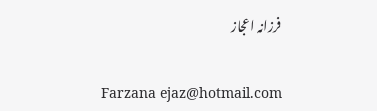فرزانہ اعجاز

Farzana ejaz@hotmail.com